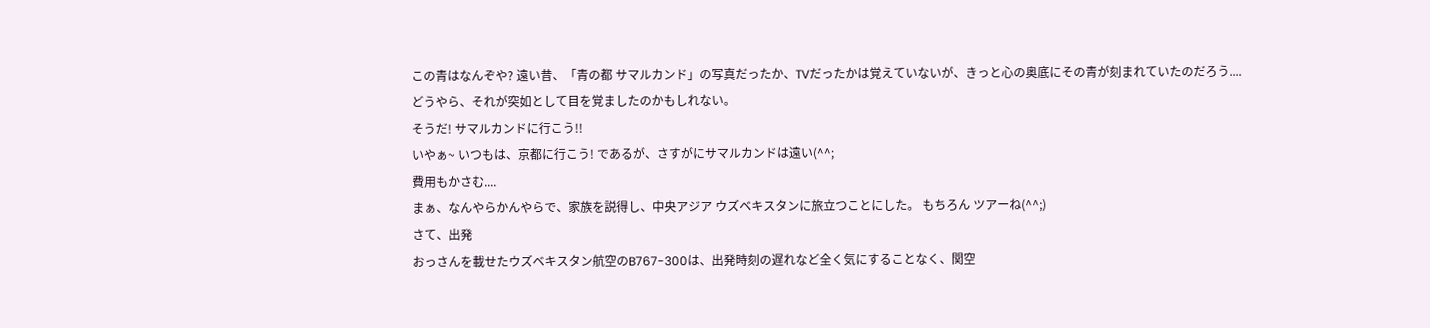この青はなんぞや? 遠い昔、「青の都 サマルカンド」の写真だったか、TVだったかは覚えていないが、きっと心の奥底にその青が刻まれていたのだろう....
どうやら、それが突如として目を覚ましたのかもしれない。
そうだ! サマルカンドに行こう!!
いやぁ~ いつもは、京都に行こう! であるが、さすがにサマルカンドは遠い(^^;
費用もかさむ....
まぁ、なんやらかんやらで、家族を説得し、中央アジア ウズベキスタンに旅立つことにした。 もちろん ツアーね(^^;)
さて、出発
おっさんを載せたウズベキスタン航空のB767-300は、出発時刻の遅れなど全く気にすることなく、関空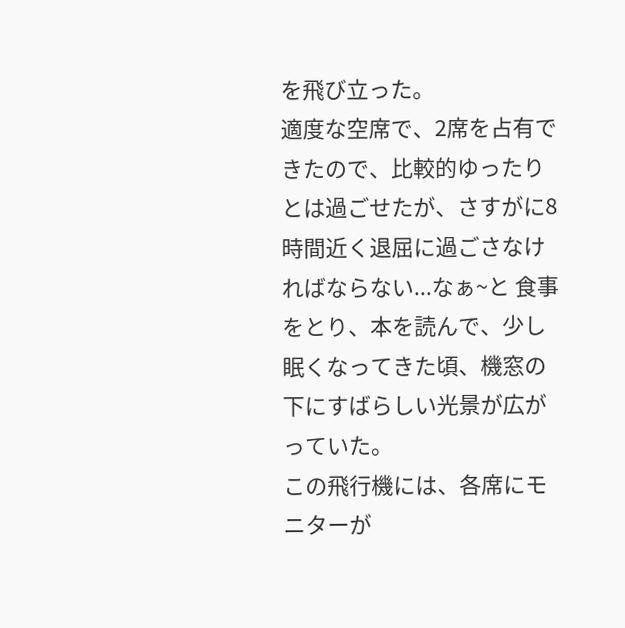を飛び立った。
適度な空席で、2席を占有できたので、比較的ゆったりとは過ごせたが、さすがに8時間近く退屈に過ごさなければならない...なぁ~と 食事をとり、本を読んで、少し眠くなってきた頃、機窓の下にすばらしい光景が広がっていた。
この飛行機には、各席にモニターが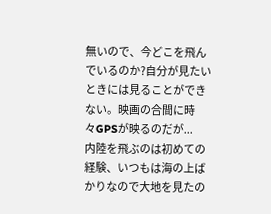無いので、今どこを飛んでいるのか?自分が見たいときには見ることができない。映画の合間に時々GPSが映るのだが...
内陸を飛ぶのは初めての経験、いつもは海の上ばかりなので大地を見たの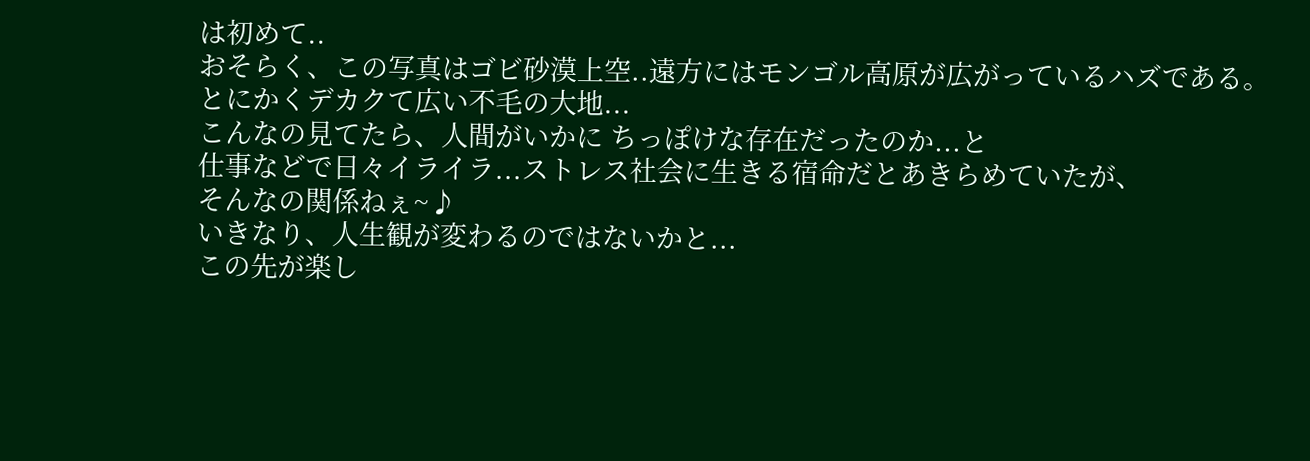は初めて..
おそらく、この写真はゴビ砂漠上空..遠方にはモンゴル高原が広がっているハズである。
とにかくデカクて広い不毛の大地...
こんなの見てたら、人間がいかに ちっぽけな存在だったのか...と
仕事などで日々イライラ...ストレス社会に生きる宿命だとあきらめていたが、
そんなの関係ねぇ~♪
いきなり、人生観が変わるのではないかと...
この先が楽し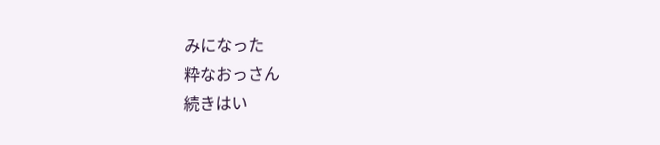みになった
粋なおっさん
続きはい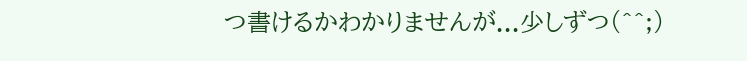つ書けるかわかりませんが...少しずつ(^^;)